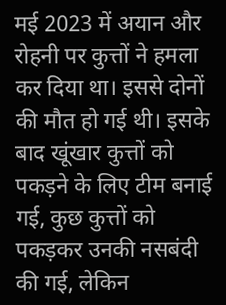मई 2023 में अयान और रोहनी पर कुत्तों ने हमला कर दिया था। इससे दोनों की मौत हो गई थी। इसके बाद खूंखार कुत्तों को पकड़ने के लिए टीम बनाई गई, कुछ कुत्तों को पकड़कर उनकी नसबंदी की गई, लेकिन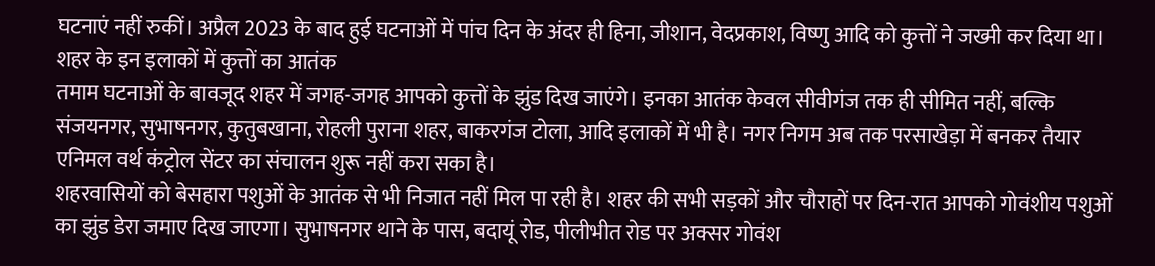घटनाएं नहीं रुकीं। अप्रैल 2023 के बाद हुई घटनाओं में पांच दिन के अंदर ही हिना, जीशान, वेदप्रकाश, विष्णु आदि को कुत्तों ने जख्मी कर दिया था।
शहर के इन इलाकों में कुत्तों का आतंक
तमाम घटनाओं के बावजूद शहर में जगह-जगह आपको कुत्तों के झुंड दिख जाएंगे। इनका आतंक केवल सीवीगंज तक ही सीमित नहीं, बल्कि संजयनगर, सुभाषनगर, कुतुबखाना, रोहली पुराना शहर, बाकरगंज टोला, आदि इलाकों में भी है। नगर निगम अब तक परसाखेड़ा में बनकर तैयार एनिमल वर्थ कंट्रोल सेंटर का संचालन शुरू नहीं करा सका है।
शहरवासियों को बेसहारा पशुओं के आतंक से भी निजात नहीं मिल पा रही है। शहर की सभी सड़कों और चौराहों पर दिन-रात आपको गोवंशीय पशुओं का झुंड डेरा जमाए दिख जाएगा। सुभाषनगर थाने के पास, बदायूं रोड, पीलीभीत रोड पर अक्सर गोवंश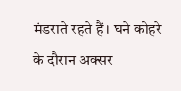मंडराते रहते हैं। घने कोहरे के दौरान अक्सर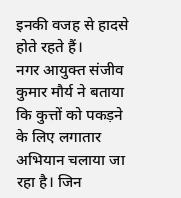इनकी वजह से हादसे होते रहते हैं।
नगर आयुक्त संजीव कुमार मौर्य ने बताया कि कुत्तों को पकड़ने के लिए लगातार अभियान चलाया जा रहा है। जिन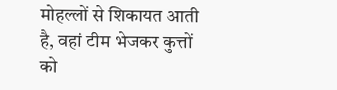मोहल्लों से शिकायत आती है, वहां टीम भेजकर कुत्तों को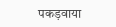पकड़वाया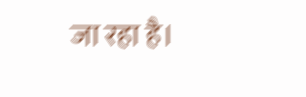जा रहा है।